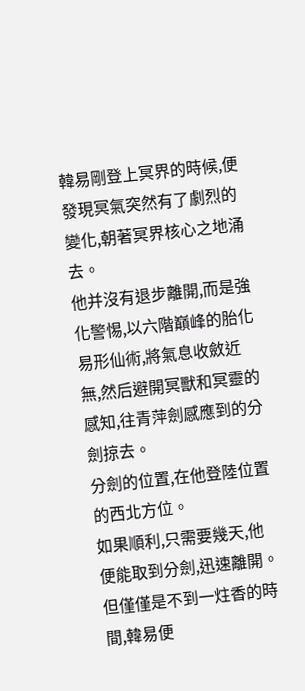韓易剛登上冥界的時候,便發現冥氣突然有了劇烈的變化,朝著冥界核心之地涌去。
他并沒有退步離開,而是強化警惕,以六階巔峰的胎化易形仙術,將氣息收斂近無,然后避開冥獸和冥靈的感知,往青萍劍感應到的分劍掠去。
分劍的位置,在他登陸位置的西北方位。
如果順利,只需要幾天,他便能取到分劍,迅速離開。
但僅僅是不到一炷香的時間,韓易便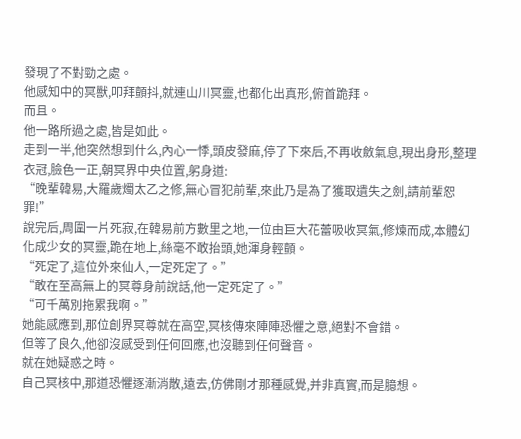發現了不對勁之處。
他感知中的冥獸,叩拜顫抖,就連山川冥靈,也都化出真形,俯首跪拜。
而且。
他一路所過之處,皆是如此。
走到一半,他突然想到什么,內心一悸,頭皮發麻,停了下來后,不再收斂氣息,現出身形,整理衣冠,臉色一正,朝冥界中央位置,躬身道:
“晚輩韓易,大羅歲燭太乙之修,無心冒犯前輩,來此乃是為了獲取遺失之劍,請前輩恕罪!”
說完后,周圍一片死寂,在韓易前方數里之地,一位由巨大花蕾吸收冥氣,修煉而成,本體幻化成少女的冥靈,跪在地上,絲毫不敢抬頭,她渾身輕顫。
“死定了,這位外來仙人,一定死定了。”
“敢在至高無上的冥尊身前說話,他一定死定了。”
“可千萬別拖累我啊。”
她能感應到,那位創界冥尊就在高空,冥核傳來陣陣恐懼之意,絕對不會錯。
但等了良久,他卻沒感受到任何回應,也沒聽到任何聲音。
就在她疑惑之時。
自己冥核中,那道恐懼逐漸消散,遠去,仿佛剛才那種感覺,并非真實,而是臆想。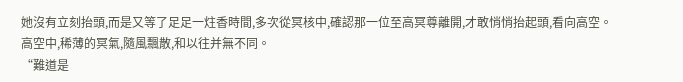她沒有立刻抬頭,而是又等了足足一炷香時間,多次從冥核中,確認那一位至高冥尊離開,才敢悄悄抬起頭,看向高空。
高空中,稀薄的冥氣,隨風飄散,和以往并無不同。
“難道是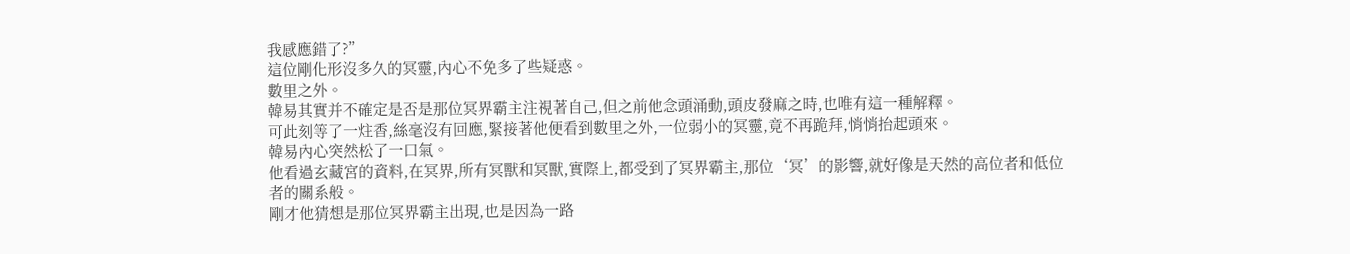我感應錯了?”
這位剛化形沒多久的冥靈,內心不免多了些疑惑。
數里之外。
韓易其實并不確定是否是那位冥界霸主注視著自己,但之前他念頭涌動,頭皮發麻之時,也唯有這一種解釋。
可此刻等了一炷香,絲毫沒有回應,緊接著他便看到數里之外,一位弱小的冥靈,竟不再跪拜,悄悄抬起頭來。
韓易內心突然松了一口氣。
他看過玄藏宮的資料,在冥界,所有冥獸和冥獸,實際上,都受到了冥界霸主,那位‘冥’的影響,就好像是天然的高位者和低位者的關系般。
剛才他猜想是那位冥界霸主出現,也是因為一路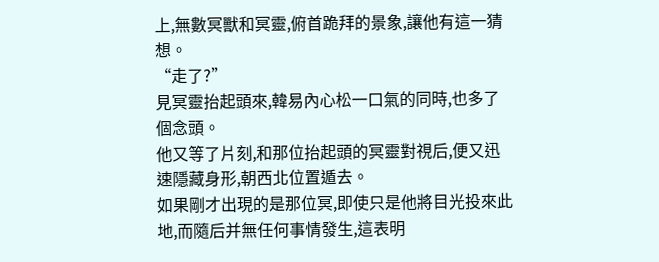上,無數冥獸和冥靈,俯首跪拜的景象,讓他有這一猜想。
“走了?”
見冥靈抬起頭來,韓易內心松一口氣的同時,也多了個念頭。
他又等了片刻,和那位抬起頭的冥靈對視后,便又迅速隱藏身形,朝西北位置遁去。
如果剛才出現的是那位冥,即使只是他將目光投來此地,而隨后并無任何事情發生,這表明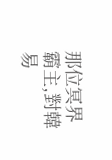那位冥界霸主,對韓易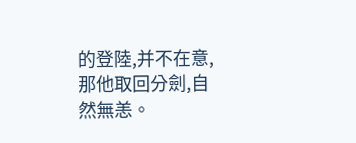的登陸,并不在意,那他取回分劍,自然無恙。